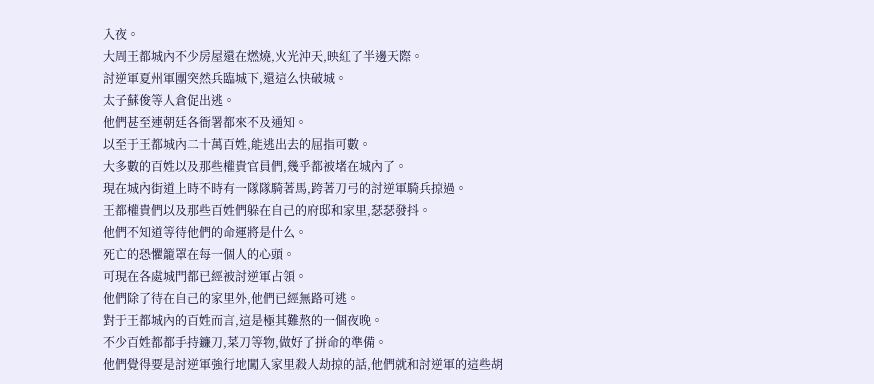入夜。
大周王都城內不少房屋還在燃燒,火光沖天,映紅了半邊天際。
討逆軍夏州軍團突然兵臨城下,還這么快破城。
太子蘇俊等人倉促出逃。
他們甚至連朝廷各衙署都來不及通知。
以至于王都城內二十萬百姓,能逃出去的屈指可數。
大多數的百姓以及那些權貴官員們,幾乎都被堵在城內了。
現在城內街道上時不時有一隊隊騎著馬,跨著刀弓的討逆軍騎兵掠過。
王都權貴們以及那些百姓們躲在自己的府邸和家里,瑟瑟發抖。
他們不知道等待他們的命運將是什么。
死亡的恐懼籠罩在每一個人的心頭。
可現在各處城門都已經被討逆軍占領。
他們除了待在自己的家里外,他們已經無路可逃。
對于王都城內的百姓而言,這是極其難熬的一個夜晚。
不少百姓都都手持鐮刀,菜刀等物,做好了拼命的準備。
他們覺得要是討逆軍強行地闖入家里殺人劫掠的話,他們就和討逆軍的這些胡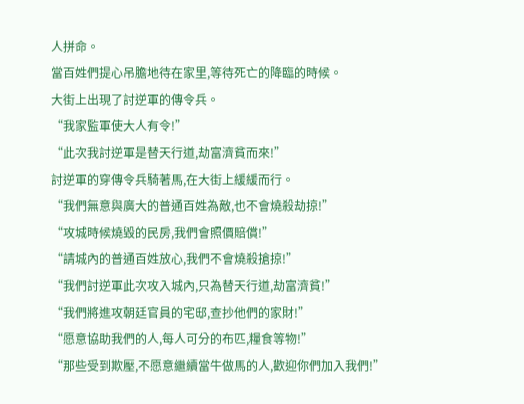人拼命。
當百姓們提心吊膽地待在家里,等待死亡的降臨的時候。
大街上出現了討逆軍的傳令兵。
“我家監軍使大人有令!”
“此次我討逆軍是替天行道,劫富濟貧而來!”
討逆軍的穿傳令兵騎著馬,在大街上緩緩而行。
“我們無意與廣大的普通百姓為敵,也不會燒殺劫掠!”
“攻城時候燒毀的民房,我們會照價賠償!”
“請城內的普通百姓放心,我們不會燒殺搶掠!”
“我們討逆軍此次攻入城內,只為替天行道,劫富濟貧!”
“我們將進攻朝廷官員的宅邸,查抄他們的家財!”
“愿意協助我們的人,每人可分的布匹,糧食等物!”
“那些受到欺壓,不愿意繼續當牛做馬的人,歡迎你們加入我們!”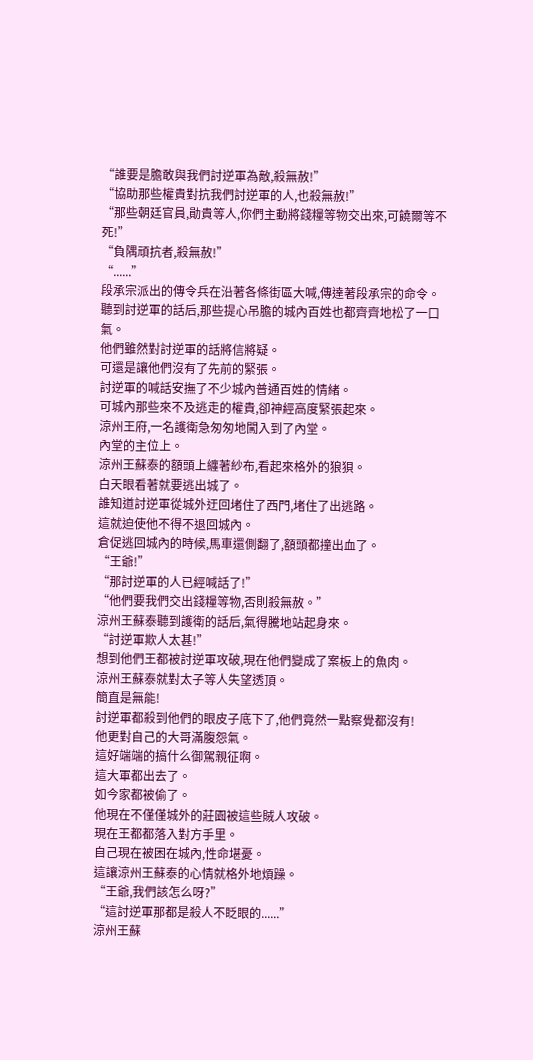“誰要是膽敢與我們討逆軍為敵,殺無赦!”
“協助那些權貴對抗我們討逆軍的人,也殺無赦!”
“那些朝廷官員,勛貴等人,你們主動將錢糧等物交出來,可饒爾等不死!”
“負隅頑抗者,殺無赦!”
“......”
段承宗派出的傳令兵在沿著各條街區大喊,傳達著段承宗的命令。
聽到討逆軍的話后,那些提心吊膽的城內百姓也都齊齊地松了一口氣。
他們雖然對討逆軍的話將信將疑。
可還是讓他們沒有了先前的緊張。
討逆軍的喊話安撫了不少城內普通百姓的情緒。
可城內那些來不及逃走的權貴,卻神經高度緊張起來。
涼州王府,一名護衛急匆匆地闖入到了內堂。
內堂的主位上。
涼州王蘇泰的額頭上纏著紗布,看起來格外的狼狽。
白天眼看著就要逃出城了。
誰知道討逆軍從城外迂回堵住了西門,堵住了出逃路。
這就迫使他不得不退回城內。
倉促逃回城內的時候,馬車還側翻了,額頭都撞出血了。
“王爺!”
“那討逆軍的人已經喊話了!”
“他們要我們交出錢糧等物,否則殺無赦。”
涼州王蘇泰聽到護衛的話后,氣得騰地站起身來。
“討逆軍欺人太甚!”
想到他們王都被討逆軍攻破,現在他們變成了案板上的魚肉。
涼州王蘇泰就對太子等人失望透頂。
簡直是無能!
討逆軍都殺到他們的眼皮子底下了,他們竟然一點察覺都沒有!
他更對自己的大哥滿腹怨氣。
這好端端的搞什么御駕親征啊。
這大軍都出去了。
如今家都被偷了。
他現在不僅僅城外的莊園被這些賊人攻破。
現在王都都落入對方手里。
自己現在被困在城內,性命堪憂。
這讓涼州王蘇泰的心情就格外地煩躁。
“王爺,我們該怎么呀?”
“這討逆軍那都是殺人不眨眼的......”
涼州王蘇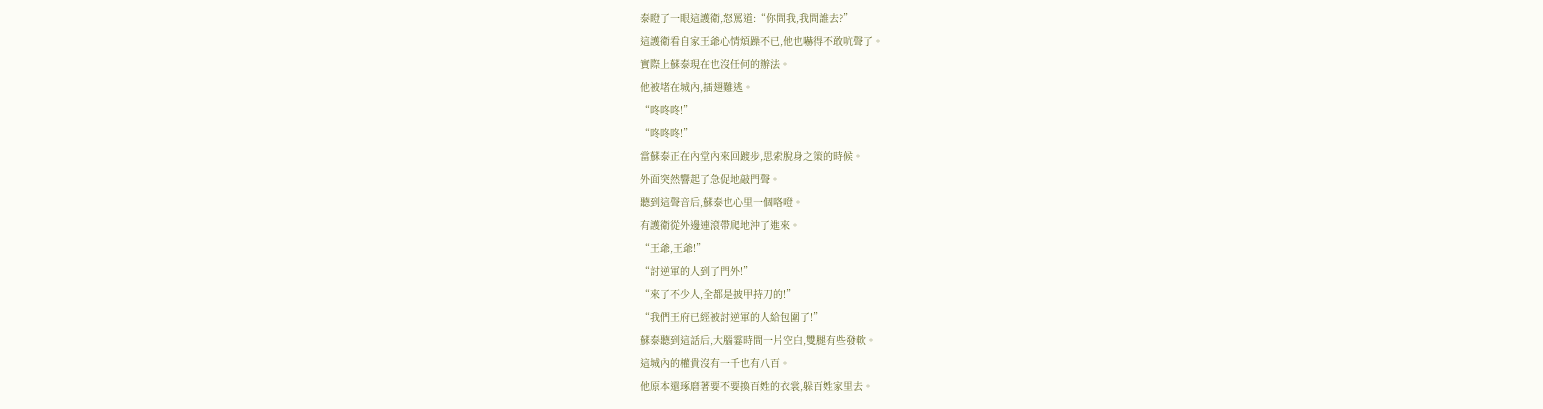泰瞪了一眼這護衛,怒罵道:“你問我,我問誰去?”
這護衛看自家王爺心情煩躁不已,他也嚇得不敢吭聲了。
實際上蘇泰現在也沒任何的辦法。
他被堵在城內,插翅難逃。
“咚咚咚!”
“咚咚咚!”
當蘇泰正在內堂內來回踱步,思索脫身之策的時候。
外面突然響起了急促地敲門聲。
聽到這聲音后,蘇泰也心里一個咯噔。
有護衛從外邊連滾帶爬地沖了進來。
“王爺,王爺!”
“討逆軍的人到了門外!”
“來了不少人,全都是披甲持刀的!”
“我們王府已經被討逆軍的人給包圍了!”
蘇泰聽到這話后,大腦霎時間一片空白,雙腿有些發軟。
這城內的權貴沒有一千也有八百。
他原本還琢磨著要不要換百姓的衣裳,躲百姓家里去。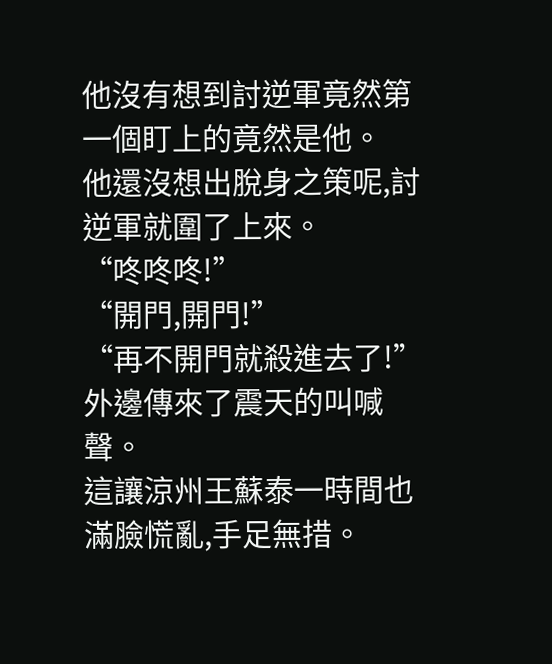他沒有想到討逆軍竟然第一個盯上的竟然是他。
他還沒想出脫身之策呢,討逆軍就圍了上來。
“咚咚咚!”
“開門,開門!”
“再不開門就殺進去了!”
外邊傳來了震天的叫喊聲。
這讓涼州王蘇泰一時間也滿臉慌亂,手足無措。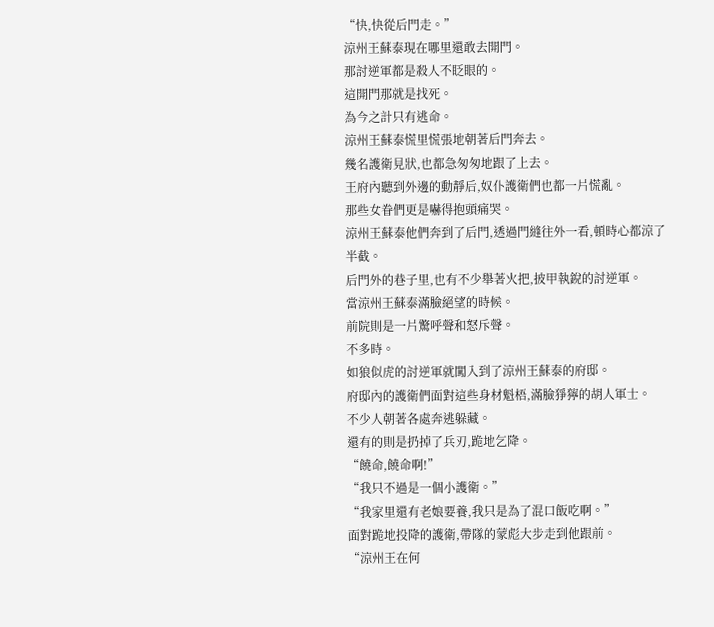“快,快從后門走。”
涼州王蘇泰現在哪里還敢去開門。
那討逆軍都是殺人不眨眼的。
這開門那就是找死。
為今之計只有逃命。
涼州王蘇泰慌里慌張地朝著后門奔去。
幾名護衛見狀,也都急匆匆地跟了上去。
王府內聽到外邊的動靜后,奴仆護衛們也都一片慌亂。
那些女眷們更是嚇得抱頭痛哭。
涼州王蘇泰他們奔到了后門,透過門縫往外一看,頓時心都涼了半截。
后門外的巷子里,也有不少舉著火把,披甲執銳的討逆軍。
當涼州王蘇泰滿臉絕望的時候。
前院則是一片驚呼聲和怒斥聲。
不多時。
如狼似虎的討逆軍就闖入到了涼州王蘇泰的府邸。
府邸內的護衛們面對這些身材魁梧,滿臉猙獰的胡人軍士。
不少人朝著各處奔逃躲藏。
還有的則是扔掉了兵刃,跪地乞降。
“饒命,饒命啊!”
“我只不過是一個小護衛。”
“我家里還有老娘要養,我只是為了混口飯吃啊。”
面對跪地投降的護衛,帶隊的蒙彪大步走到他跟前。
“涼州王在何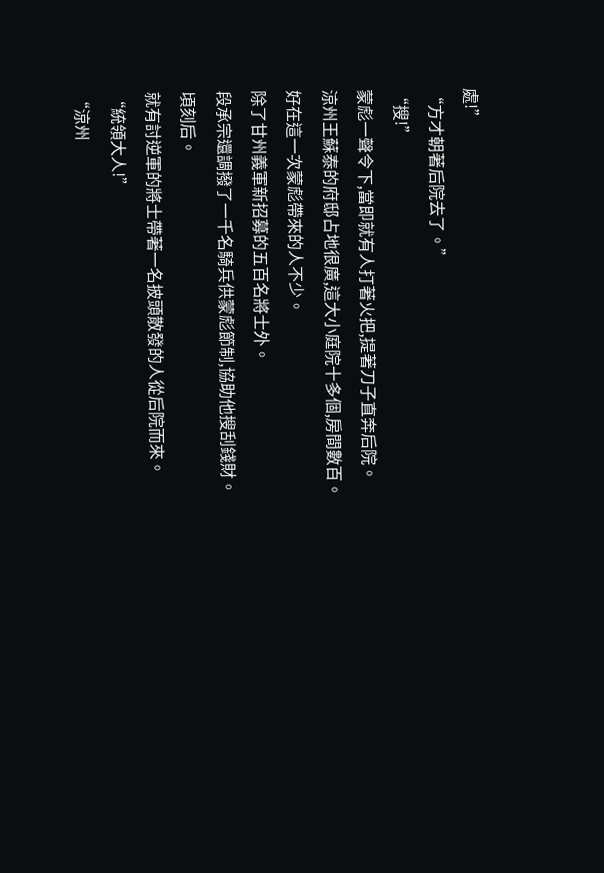處!”
“方才朝著后院去了。”
“搜!”
蒙彪一聲令下,當即就有人打著火把,提著刀子直奔后院。
涼州王蘇泰的府邸占地很廣,這大小庭院十多個,房間數百。
好在這一次蒙彪帶來的人不少。
除了甘州義軍新招募的五百名將士外。
段承宗還調撥了一千名騎兵供蒙彪節制,協助他搜刮錢財。
頃刻后。
就有討逆軍的將士帶著一名披頭散發的人從后院而來。
“統領大人!”
“涼州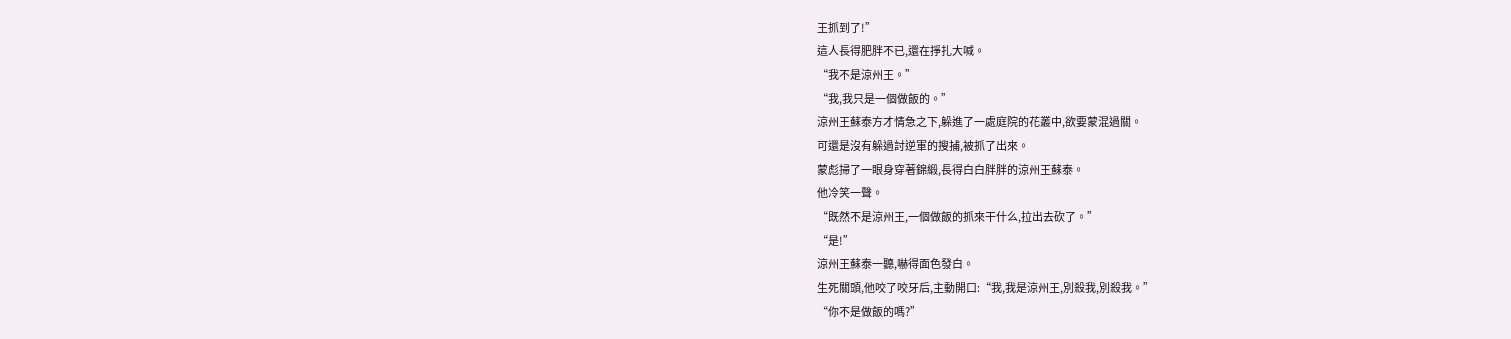王抓到了!”
這人長得肥胖不已,還在掙扎大喊。
“我不是涼州王。”
“我,我只是一個做飯的。”
涼州王蘇泰方才情急之下,躲進了一處庭院的花叢中,欲要蒙混過關。
可還是沒有躲過討逆軍的搜捕,被抓了出來。
蒙彪掃了一眼身穿著錦緞,長得白白胖胖的涼州王蘇泰。
他冷笑一聲。
“既然不是涼州王,一個做飯的抓來干什么,拉出去砍了。”
“是!”
涼州王蘇泰一聽,嚇得面色發白。
生死關頭,他咬了咬牙后,主動開口:“我,我是涼州王,別殺我,別殺我。”
“你不是做飯的嗎?”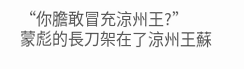“你膽敢冒充涼州王?”
蒙彪的長刀架在了涼州王蘇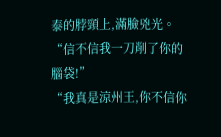泰的脖頸上,滿臉兇光。
“信不信我一刀削了你的腦袋!”
“我真是涼州王,你不信你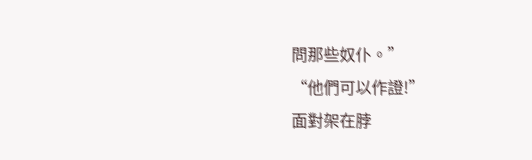問那些奴仆。”
“他們可以作證!”
面對架在脖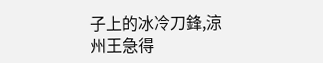子上的冰冷刀鋒,涼州王急得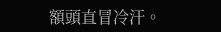額頭直冒冷汗。